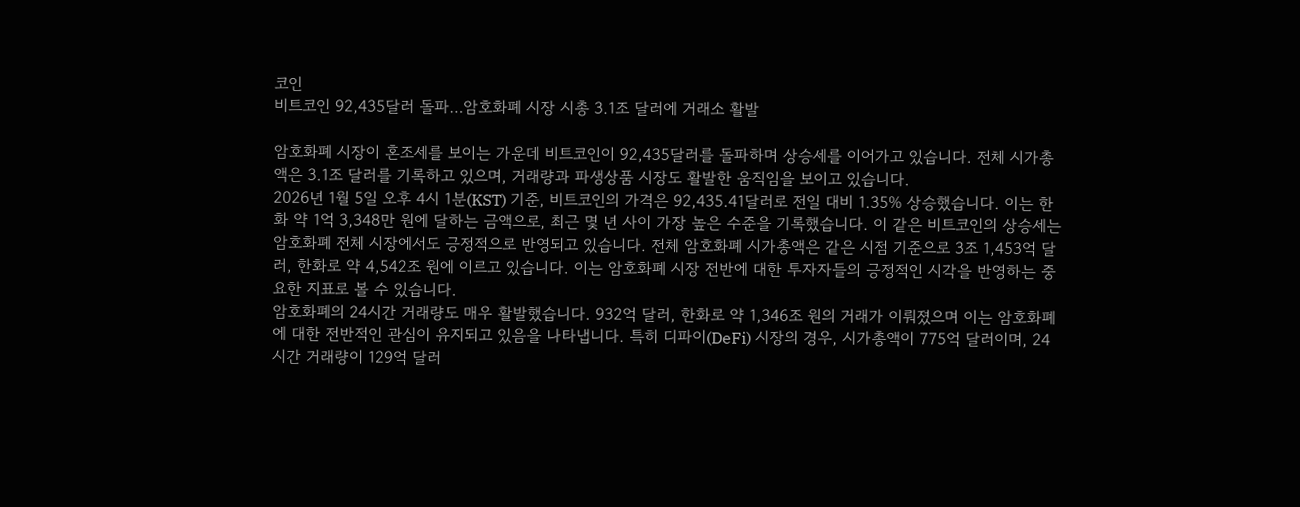코인
비트코인 92,435달러 돌파…암호화폐 시장 시총 3.1조 달러에 거래소 활발

암호화폐 시장이 혼조세를 보이는 가운데 비트코인이 92,435달러를 돌파하며 상승세를 이어가고 있습니다. 전체 시가총액은 3.1조 달러를 기록하고 있으며, 거래량과 파생상품 시장도 활발한 움직임을 보이고 있습니다.
2026년 1월 5일 오후 4시 1분(KST) 기준, 비트코인의 가격은 92,435.41달러로 전일 대비 1.35% 상승했습니다. 이는 한화 약 1억 3,348만 원에 달하는 금액으로, 최근 몇 년 사이 가장 높은 수준을 기록했습니다. 이 같은 비트코인의 상승세는 암호화폐 전체 시장에서도 긍정적으로 반영되고 있습니다. 전체 암호화폐 시가총액은 같은 시점 기준으로 3조 1,453억 달러, 한화로 약 4,542조 원에 이르고 있습니다. 이는 암호화폐 시장 전반에 대한 투자자들의 긍정적인 시각을 반영하는 중요한 지표로 볼 수 있습니다.
암호화폐의 24시간 거래량도 매우 활발했습니다. 932억 달러, 한화로 약 1,346조 원의 거래가 이뤄졌으며 이는 암호화폐에 대한 전반적인 관심이 유지되고 있음을 나타냅니다. 특히 디파이(DeFi) 시장의 경우, 시가총액이 775억 달러이며, 24시간 거래량이 129억 달러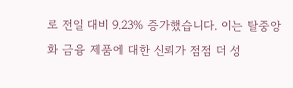로 전일 대비 9.23% 증가했습니다. 이는 탈중앙화 금융 제품에 대한 신뢰가 점점 더 성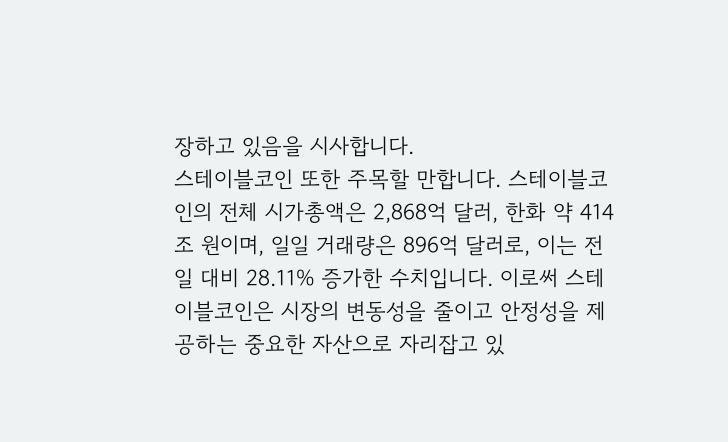장하고 있음을 시사합니다.
스테이블코인 또한 주목할 만합니다. 스테이블코인의 전체 시가총액은 2,868억 달러, 한화 약 414조 원이며, 일일 거래량은 896억 달러로, 이는 전일 대비 28.11% 증가한 수치입니다. 이로써 스테이블코인은 시장의 변동성을 줄이고 안정성을 제공하는 중요한 자산으로 자리잡고 있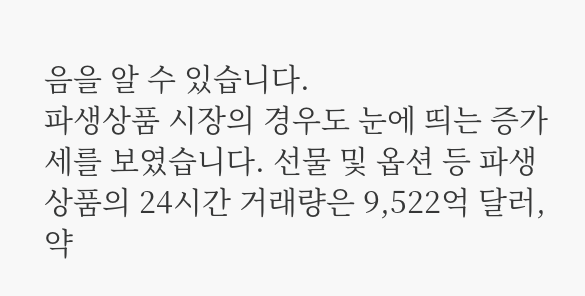음을 알 수 있습니다.
파생상품 시장의 경우도 눈에 띄는 증가세를 보였습니다. 선물 및 옵션 등 파생상품의 24시간 거래량은 9,522억 달러, 약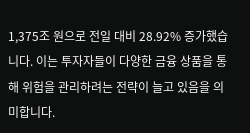1,375조 원으로 전일 대비 28.92% 증가했습니다. 이는 투자자들이 다양한 금융 상품을 통해 위험을 관리하려는 전략이 늘고 있음을 의미합니다.